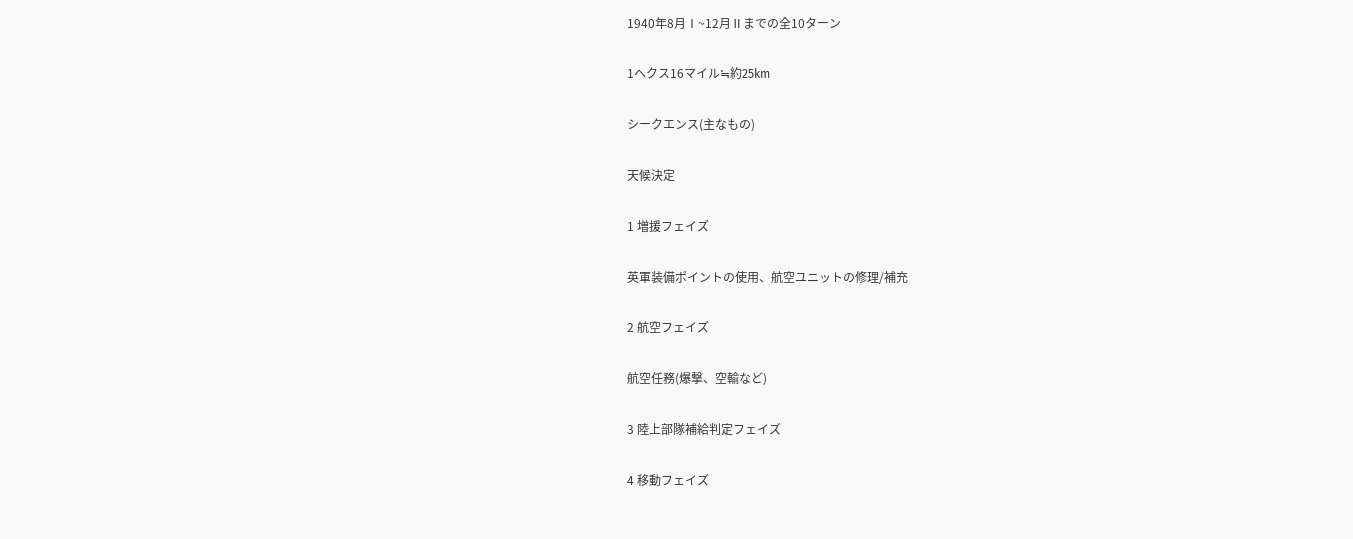1940年8月Ⅰ~12月Ⅱまでの全10ターン

1ヘクス16マイル≒約25km

シークエンス(主なもの)

天候決定

1 増援フェイズ

英軍装備ポイントの使用、航空ユニットの修理/補充

2 航空フェイズ

航空任務(爆撃、空輸など)

3 陸上部隊補給判定フェイズ

4 移動フェイズ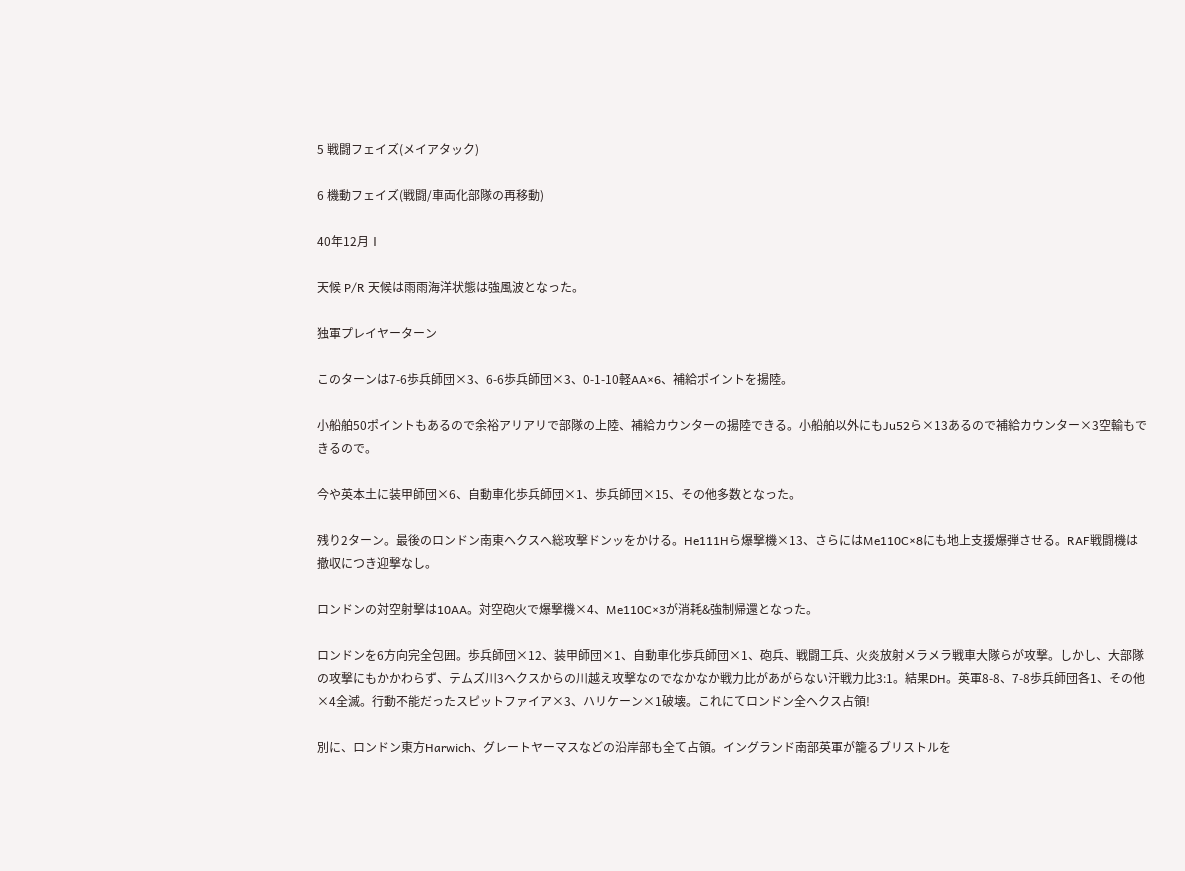5 戦闘フェイズ(メイアタック)

6 機動フェイズ(戦闘/車両化部隊の再移動)

40年12月Ⅰ

天候 P/R 天候は雨雨海洋状態は強風波となった。

独軍プレイヤーターン

このターンは7-6歩兵師団×3、6-6歩兵師団×3、0-1-10軽AA×6、補給ポイントを揚陸。

小船舶50ポイントもあるので余裕アリアリで部隊の上陸、補給カウンターの揚陸できる。小船舶以外にもJu52ら×13あるので補給カウンター×3空輸もできるので。

今や英本土に装甲師団×6、自動車化歩兵師団×1、歩兵師団×15、その他多数となった。

残り2ターン。最後のロンドン南東ヘクスへ総攻撃ドンッをかける。He111Hら爆撃機×13、さらにはMe110C×8にも地上支援爆弾させる。RAF戦闘機は撤収につき迎撃なし。

ロンドンの対空射撃は10AA。対空砲火で爆撃機×4、Me110C×3が消耗&強制帰還となった。

ロンドンを6方向完全包囲。歩兵師団×12、装甲師団×1、自動車化歩兵師団×1、砲兵、戦闘工兵、火炎放射メラメラ戦車大隊らが攻撃。しかし、大部隊の攻撃にもかかわらず、テムズ川3へクスからの川越え攻撃なのでなかなか戦力比があがらない汗戦力比3:1。結果DH。英軍8-8、7-8歩兵師団各1、その他×4全滅。行動不能だったスピットファイア×3、ハリケーン×1破壊。これにてロンドン全ヘクス占領!

別に、ロンドン東方Harwich、グレートヤーマスなどの沿岸部も全て占領。イングランド南部英軍が籠るブリストルを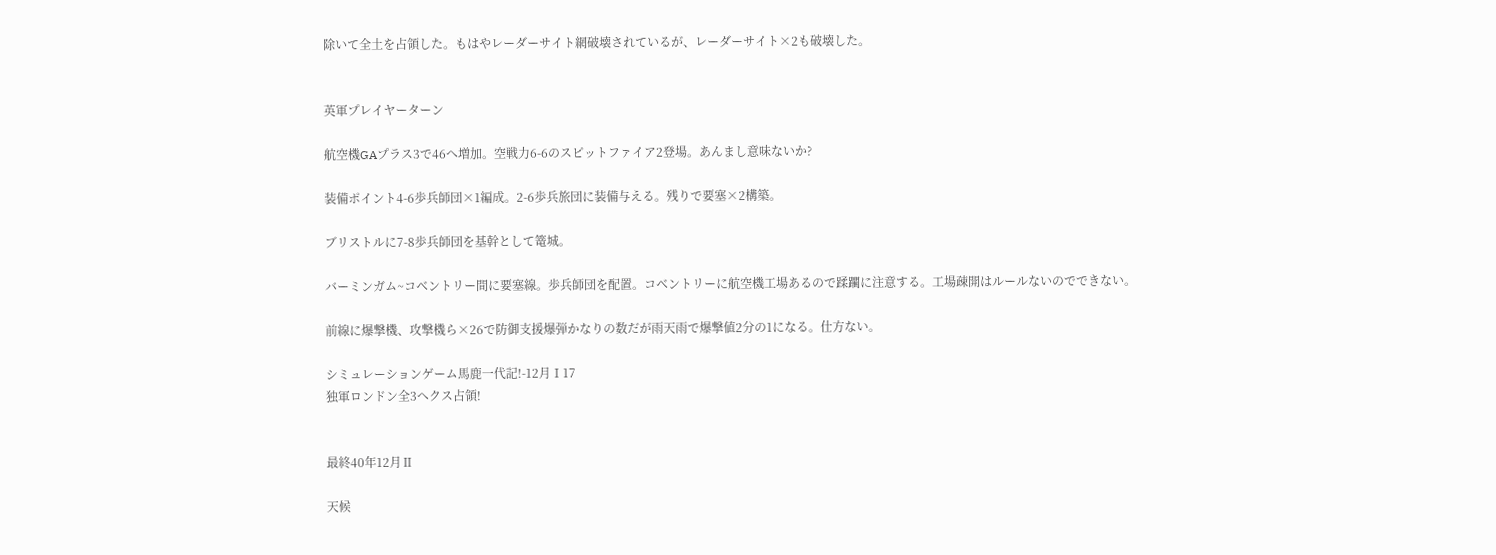除いて全土を占領した。もはやレーダーサイト網破壊されているが、レーダーサイト×2も破壊した。


英軍プレイヤーターン

航空機GAプラス3で46へ増加。空戦力6-6のスピットファイア2登場。あんまし意味ないか?

装備ポイント4-6歩兵師団×1編成。2-6歩兵旅団に装備与える。残りで要塞×2構築。

ブリストルに7-8歩兵師団を基幹として篭城。

バーミンガム~コベントリー間に要塞線。歩兵師団を配置。コベントリーに航空機工場あるので蹂躙に注意する。工場疎開はルールないのでできない。

前線に爆撃機、攻撃機ら×26で防御支援爆弾かなりの数だが雨天雨で爆撃値2分の1になる。仕方ない。

シミュレーションゲーム馬鹿一代記!-12月Ⅰ17
独軍ロンドン全3へクス占領!


最終40年12月Ⅱ

天候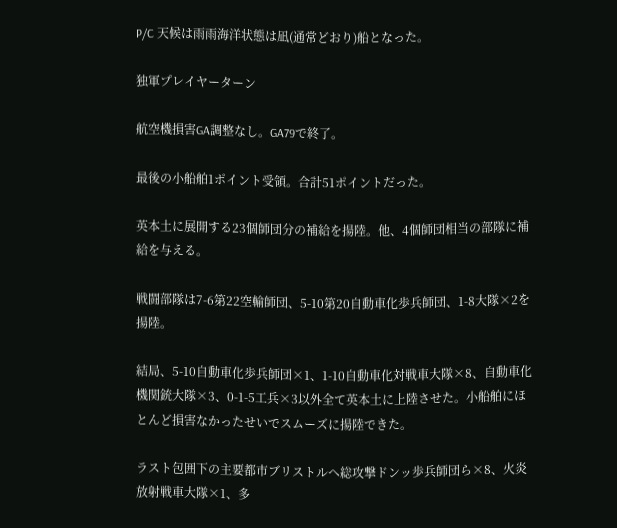P/C 天候は雨雨海洋状態は凪(通常どおり)船となった。

独軍プレイヤーターン

航空機損害GA調整なし。GA79で終了。

最後の小船舶1ポイント受領。合計51ポイントだった。

英本土に展開する23個師団分の補給を揚陸。他、4個師団相当の部隊に補給を与える。

戦闘部隊は7-6第22空輸師団、5-10第20自動車化歩兵師団、1-8大隊×2を揚陸。

結局、5-10自動車化歩兵師団×1、1-10自動車化対戦車大隊×8、自動車化機関銃大隊×3、0-1-5工兵×3以外全て英本土に上陸させた。小船舶にほとんど損害なかったせいでスムーズに揚陸できた。

ラスト包囲下の主要都市ブリストルへ総攻撃ドンッ歩兵師団ら×8、火炎放射戦車大隊×1、多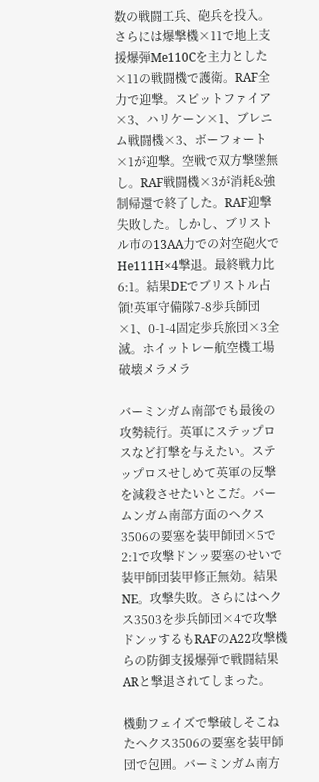数の戦闘工兵、砲兵を投入。さらには爆撃機×11で地上支援爆弾Me110Cを主力とした×11の戦闘機で護衛。RAF全力で迎撃。スピットファイア×3、ハリケーン×1、ブレニム戦闘機×3、ボーフォート×1が迎撃。空戦で双方撃墜無し。RAF戦闘機×3が消耗&強制帰還で終了した。RAF迎撃失敗した。しかし、ブリストル市の13AA力での対空砲火でHe111H×4撃退。最終戦力比6:1。結果DEでブリストル占領!英軍守備隊7-8歩兵師団×1、0-1-4固定歩兵旅団×3全滅。ホイットレー航空機工場破壊メラメラ

バーミンガム南部でも最後の攻勢続行。英軍にステップロスなど打撃を与えたい。ステップロスせしめて英軍の反撃を減殺させたいとこだ。バームンガム南部方面のヘクス3506の要塞を装甲師団×5で2:1で攻撃ドンッ要塞のせいで装甲師団装甲修正無効。結果NE。攻撃失敗。さらにはヘクス3503を歩兵師団×4で攻撃ドンッするもRAFのA22攻撃機らの防御支援爆弾で戦闘結果ARと撃退されてしまった。

機動フェイズで撃破しそこねたヘクス3506の要塞を装甲師団で包囲。バーミンガム南方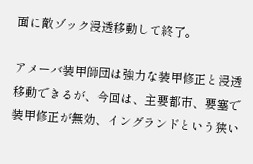面に敵ゾック浸透移動して終了。

アメーバ装甲師団は強力な装甲修正と浸透移動できるが、今回は、主要都市、要塞で装甲修正が無効、イングランドという狭い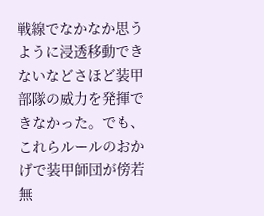戦線でなかなか思うように浸透移動できないなどさほど装甲部隊の威力を発揮できなかった。でも、これらルールのおかげで装甲師団が傍若無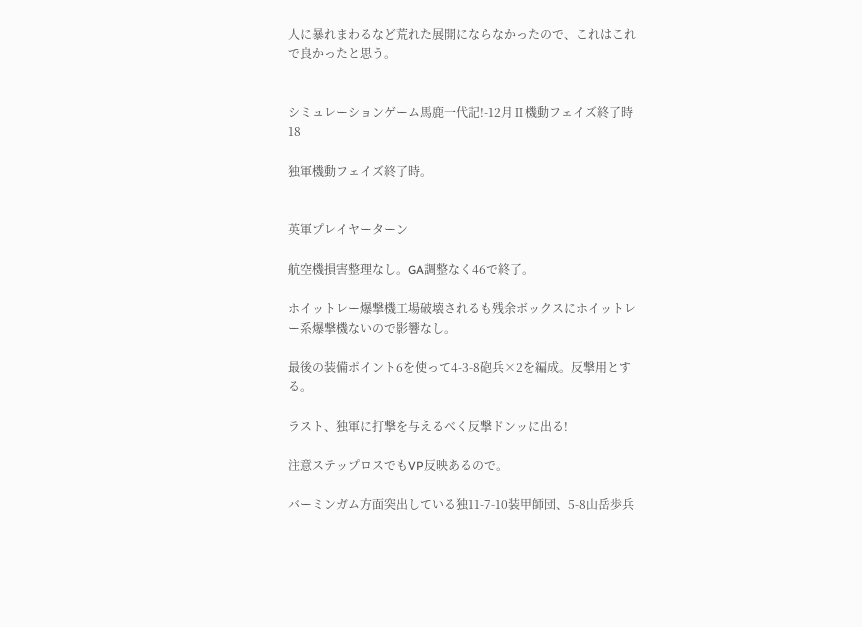人に暴れまわるなど荒れた展開にならなかったので、これはこれで良かったと思う。


シミュレーションゲーム馬鹿一代記!-12月Ⅱ機動フェイズ終了時18

独軍機動フェイズ終了時。


英軍プレイヤーターン

航空機損害整理なし。GA調整なく46で終了。

ホイットレー爆撃機工場破壊されるも残余ボックスにホイットレー系爆撃機ないので影響なし。

最後の装備ポイント6を使って4-3-8砲兵×2を編成。反撃用とする。

ラスト、独軍に打撃を与えるべく反撃ドンッに出る!

注意ステップロスでもVP反映あるので。

バーミンガム方面突出している独11-7-10装甲師団、5-8山岳歩兵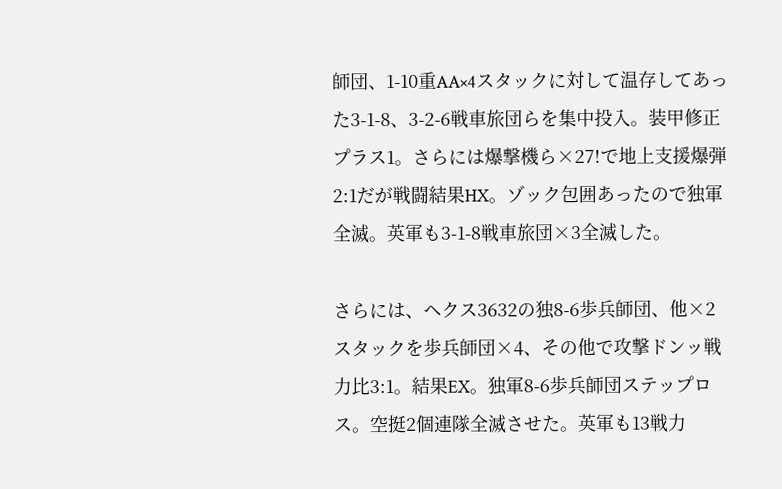師団、1-10重AA×4スタックに対して温存してあった3-1-8、3-2-6戦車旅団らを集中投入。装甲修正プラス1。さらには爆撃機ら×27!で地上支援爆弾2:1だが戦闘結果HX。ゾック包囲あったので独軍全滅。英軍も3-1-8戦車旅団×3全滅した。

さらには、ヘクス3632の独8-6歩兵師団、他×2スタックを歩兵師団×4、その他で攻撃ドンッ戦力比3:1。結果EX。独軍8-6歩兵師団ステップロス。空挺2個連隊全滅させた。英軍も13戦力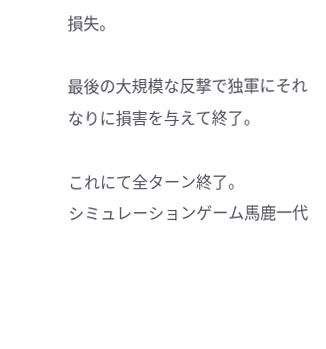損失。

最後の大規模な反撃で独軍にそれなりに損害を与えて終了。

これにて全ターン終了。
シミュレーションゲーム馬鹿一代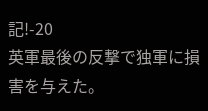記!-20
英軍最後の反撃で独軍に損害を与えた。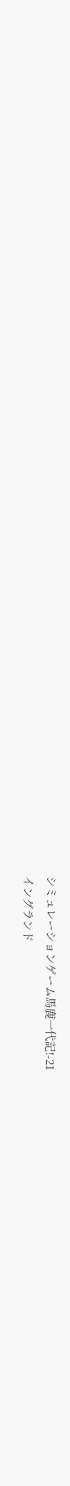シミュレーションゲーム馬鹿一代記!-21
イングランド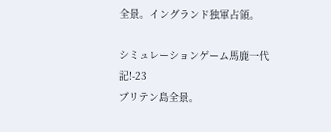全景。イングランド独軍占領。

シミュレーションゲーム馬鹿一代記!-23
ブリテン島全景。